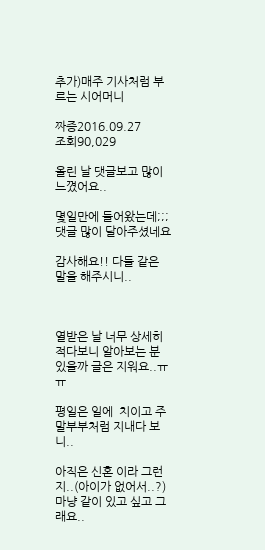추가)매주 기사처럼 부르는 시어머니

짜증2016.09.27
조회90,029

올린 날 댓글보고 많이 느꼈어요..

몇일만에 들어왔는데;;;댓글 많이 달아주셨네요

감사해요!! 다들 같은 말을 해주시니..



열받은 날 너무 상세히 적다보니 알아보는 분 있을까 글은 지워요..ㅠㅠ

평일은 일에  치이고 주말부부처럼 지내다 보니..

아직은 신혼 이라 그런지..(아이가 없어서..?)  마냥 같이 있고 싶고 그래요..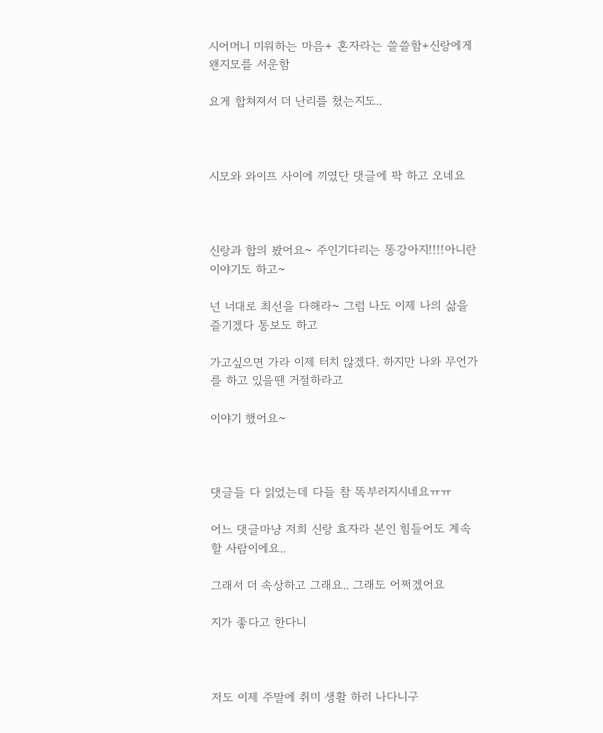시어머니 미워하는 마음+ 혼자라는 쓸쓸함+신랑에게 왠지모를 서운함

요게 합쳐져서 더 난리를 쳤는지도..



시모와 와이프 사이에 끼였단 댓글에 팍 하고 오네요



신랑과 합의 봤어요~ 주인기다리는 똥강아지!!!!아니란 이야기도 하고~

넌 너대로 최선을 다해라~ 그럼 나도 이제 나의 삶을 즐기겠다 통보도 하고

가고싶으면 가라 이제 터치 않겠다. 하지만 나와 무언가를 하고 있을땐 거절하라고

이야기 했어요~



댓글들 다 읽었는데 다들 참 똑부러지시네요ㅠㅠ

어느 댓글마냥 저희 신랑 효자라 본인 힘들어도 계속 할 사람이에요..

그래서 더 속상하고 그래요.. 그래도 어쩌겠어요

지가 좋다고 한다니



저도 이제 주말에 취미 생활 하러 나다니구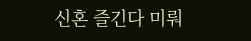신혼 즐긴다 미뤄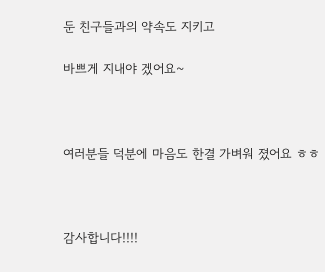둔 친구들과의 약속도 지키고

바쁘게 지내야 겠어요~



여러분들 덕분에 마음도 한결 가벼워 졌어요 ㅎㅎ



감사합니다!!!!